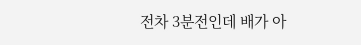전차 3분전인데 배가 아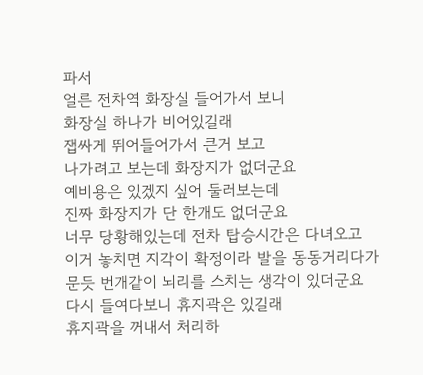파서
얼른 전차역 화장실 들어가서 보니
화장실 하나가 비어있길래
잽싸게 뛰어들어가서 큰거 보고
나가려고 보는데 화장지가 없더군요
예비용은 있겠지 싶어 둘러보는데
진짜 화장지가 단 한개도 없더군요
너무 당황해있는데 전차 탑승시간은 다녀오고
이거 놓치면 지각이 확정이라 발을 동동거리다가
문듯 번개같이 뇌리를 스치는 생각이 있더군요
다시 들여다보니 휴지곽은 있길래
휴지곽을 꺼내서 처리하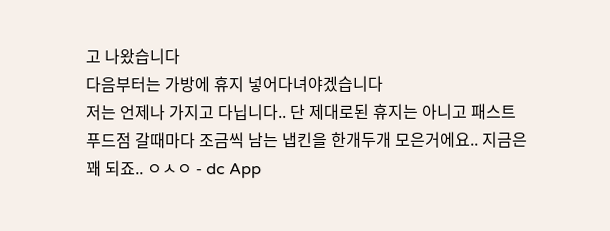고 나왔습니다
다음부터는 가방에 휴지 넣어다녀야겠습니다
저는 언제나 가지고 다닙니다.. 단 제대로된 휴지는 아니고 패스트푸드점 갈때마다 조금씩 남는 냅킨을 한개두개 모은거에요.. 지금은 꽤 되죠.. ㅇㅅㅇ - dc App